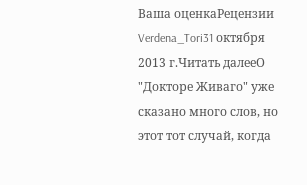Ваша оценкаРецензии
Verdena_Tori31 октября 2013 г.Читать далееО "Докторе Живаго" уже сказано много слов, но этот тот случай, когда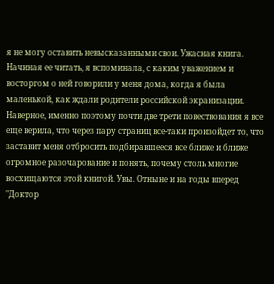я не могу оставить невысказанными свои. Ужасная книга. Начиная ее читать, я вспоминала, с каким уважением и восторгом о ней говорили у меня дома, когда я была маленькой, как ждали родители российской экранизации. Наверное, именно поэтому почти две трети повествования я все еще верила, что через пару страниц все-таки произойдет то, что заставит меня отбросить подбиравшееся все ближе и ближе огромное разочарование и понять, почему столь многие восхищаются этой книгой. Увы. Отныне и на годы вперед "Доктор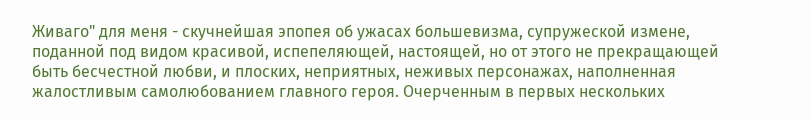Живаго" для меня - скучнейшая эпопея об ужасах большевизма, супружеской измене, поданной под видом красивой, испепеляющей, настоящей, но от этого не прекращающей быть бесчестной любви, и плоских, неприятных, неживых персонажах, наполненная жалостливым самолюбованием главного героя. Очерченным в первых нескольких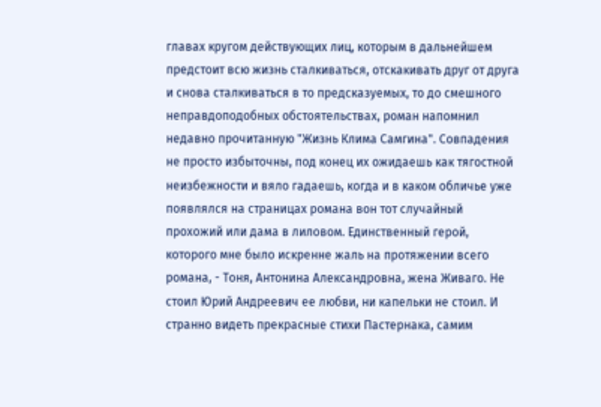главах кругом действующих лиц, которым в дальнейшем предстоит всю жизнь сталкиваться, отскакивать друг от друга и снова сталкиваться в то предсказуемых, то до смешного неправдоподобных обстоятельствах, роман напомнил недавно прочитанную "Жизнь Клима Самгина". Совпадения не просто избыточны, под конец их ожидаешь как тягостной неизбежности и вяло гадаешь, когда и в каком обличье уже появлялся на страницах романа вон тот случайный прохожий или дама в лиловом. Единственный герой, которого мне было искренне жаль на протяжении всего романа, - Тоня, Антонина Александровна, жена Живаго. Не стоил Юрий Андреевич ее любви, ни капельки не стоил. И странно видеть прекрасные стихи Пастернака, самим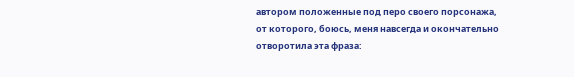автором положенные под перо своего порсонажа, от которого, боюсь, меня навсегда и окончательно отворотила эта фраза: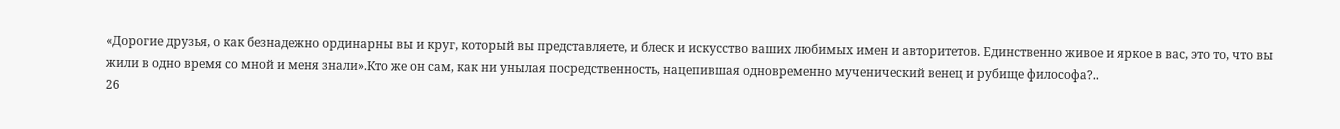«Дорогие друзья, о как безнадежно ординарны вы и круг, который вы представляете, и блеск и искусство ваших любимых имен и авторитетов. Единственно живое и яркое в вас, это то, что вы жили в одно время со мной и меня знали».Кто же он сам, как ни унылая посредственность, нацепившая одновременно мученический венец и рубище философа?..
26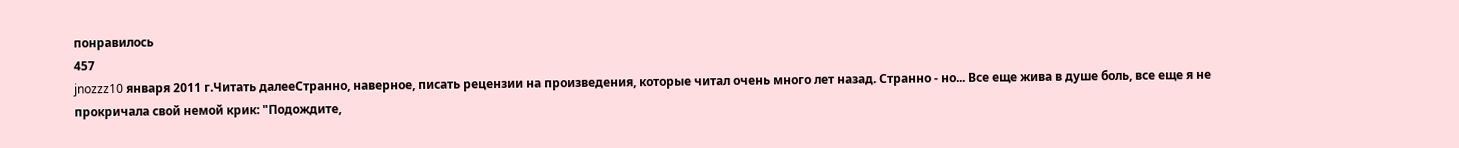понравилось
457
jnozzz10 января 2011 г.Читать далееСтранно, наверное, писать рецензии на произведения, которые читал очень много лет назад. Странно - но... Все еще жива в душе боль, все еще я не прокричала свой немой крик: "Подождите,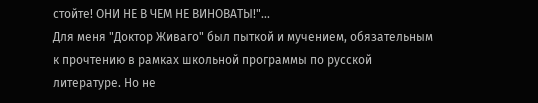стойте! ОНИ НЕ В ЧЕМ НЕ ВИНОВАТЫ!"...
Для меня "Доктор Живаго" был пыткой и мучением, обязательным к прочтению в рамках школьной программы по русской литературе. Но не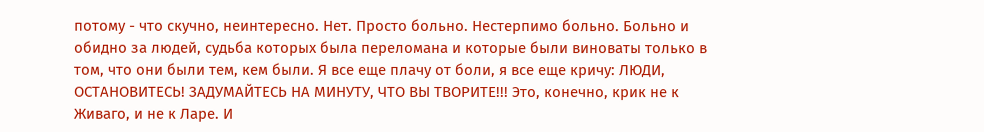потому - что скучно, неинтересно. Нет. Просто больно. Нестерпимо больно. Больно и обидно за людей, судьба которых была переломана и которые были виноваты только в том, что они были тем, кем были. Я все еще плачу от боли, я все еще кричу: ЛЮДИ, ОСТАНОВИТЕСЬ! ЗАДУМАЙТЕСЬ НА МИНУТУ, ЧТО ВЫ ТВОРИТЕ!!! Это, конечно, крик не к Живаго, и не к Ларе. И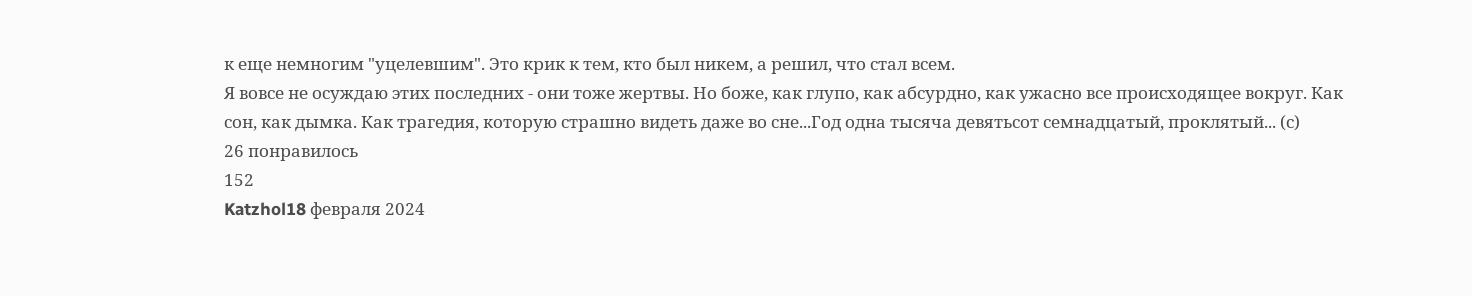к еще немногим "уцелевшим". Это крик к тем, кто был никем, а решил, что стал всем.
Я вовсе не осуждаю этих последних - они тоже жертвы. Но боже, как глупо, как абсурдно, как ужасно все происходящее вокруг. Как сон, как дымка. Как трагедия, которую страшно видеть даже во сне...Год одна тысяча девятьсот семнадцатый, проклятый... (с)
26 понравилось
152
Katzhol18 февраля 2024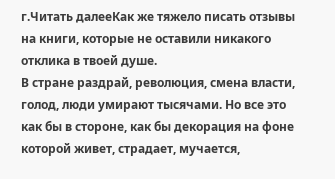г.Читать далееКак же тяжело писать отзывы на книги, которые не оставили никакого отклика в твоей душе.
В стране раздрай, революция, смена власти, голод, люди умирают тысячами. Но все это как бы в стороне, как бы декорация на фоне которой живет, страдает, мучается,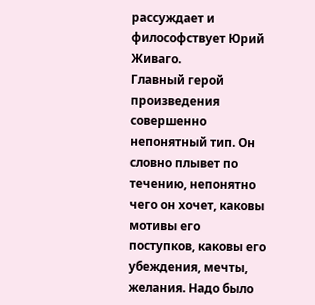рассуждает и философствует Юрий Живаго.
Главный герой произведения совершенно непонятный тип. Он словно плывет по течению, непонятно чего он хочет, каковы мотивы его поступков, каковы его убеждения, мечты, желания. Надо было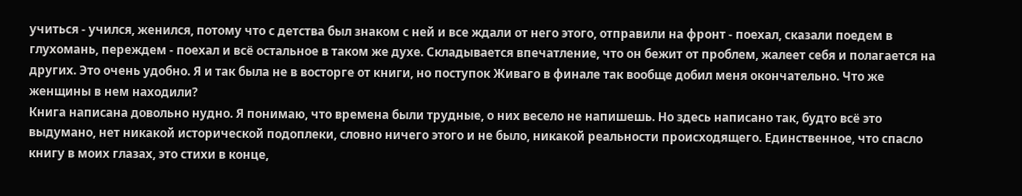учиться - учился, женился, потому что с детства был знаком с ней и все ждали от него этого, отправили на фронт - поехал, сказали поедем в глухомань, переждем - поехал и всё остальное в таком же духе. Складывается впечатление, что он бежит от проблем, жалеет себя и полагается на других. Это очень удобно. Я и так была не в восторге от книги, но поступок Живаго в финале так вообще добил меня окончательно. Что же женщины в нем находили?
Книга написана довольно нудно. Я понимаю, что времена были трудные, о них весело не напишешь. Но здесь написано так, будто всё это выдумано, нет никакой исторической подоплеки, словно ничего этого и не было, никакой реальности происходящего. Единственное, что спасло книгу в моих глазах, это стихи в конце,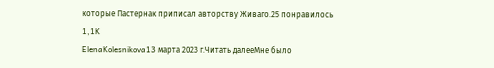которые Пастернак приписал авторству Живаго.25 понравилось
1,1K
ElenaKolesnikova13 марта 2023 г.Читать далееМне было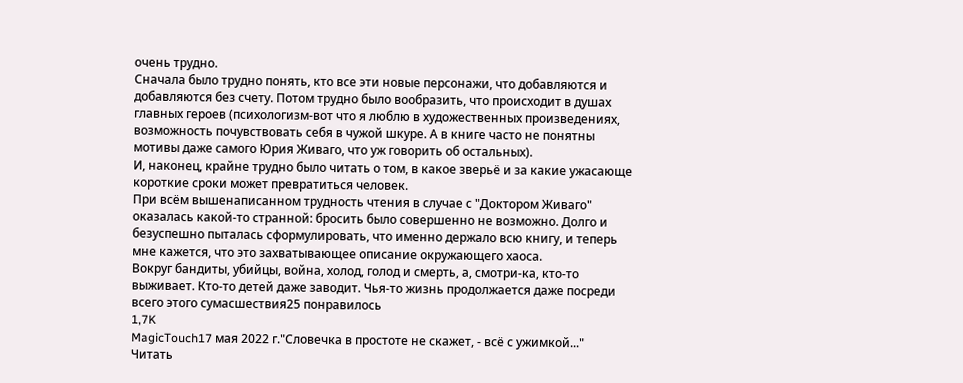очень трудно.
Сначала было трудно понять, кто все эти новые персонажи, что добавляются и добавляются без счету. Потом трудно было вообразить, что происходит в душах главных героев (психологизм-вот что я люблю в художественных произведениях, возможность почувствовать себя в чужой шкуре. А в книге часто не понятны мотивы даже самого Юрия Живаго, что уж говорить об остальных).
И, наконец, крайне трудно было читать о том, в какое зверьё и за какие ужасающе короткие сроки может превратиться человек.
При всём вышенаписанном трудность чтения в случае с "Доктором Живаго" оказалась какой-то странной: бросить было совершенно не возможно. Долго и безуспешно пыталась сформулировать, что именно держало всю книгу, и теперь мне кажется, что это захватывающее описание окружающего хаоса.
Вокруг бандиты, убийцы, война, холод, голод и смерть, а, смотри-ка, кто-то выживает. Кто-то детей даже заводит. Чья-то жизнь продолжается даже посреди всего этого сумасшествия25 понравилось
1,7K
MagicTouch17 мая 2022 г."Словечка в простоте не скажет, - всё с ужимкой..."
Читать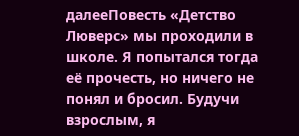далееПовесть «Детство Люверс» мы проходили в школе. Я попытался тогда её прочесть, но ничего не понял и бросил. Будучи взрослым, я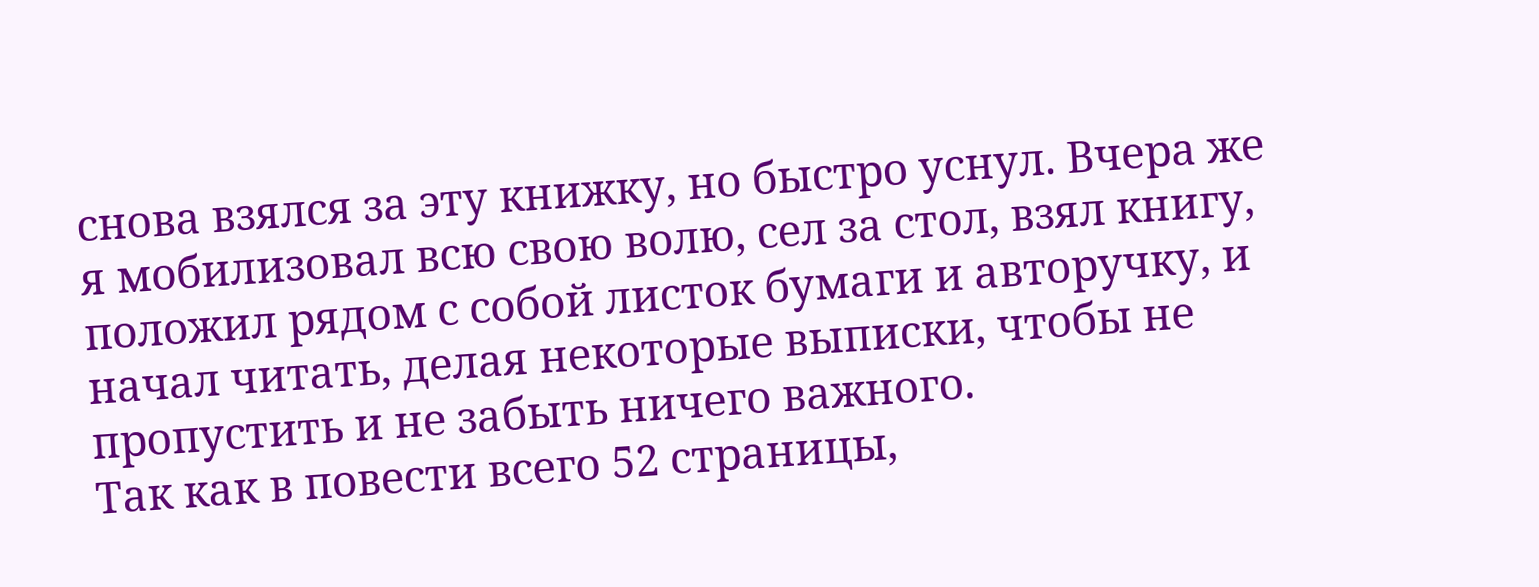снова взялся за эту книжку, но быстро уснул. Вчера же я мобилизовал всю свою волю, сел за стол, взял книгу, положил рядом с собой листок бумаги и авторучку, и начал читать, делая некоторые выписки, чтобы не пропустить и не забыть ничего важного.
Так как в повести всего 52 страницы,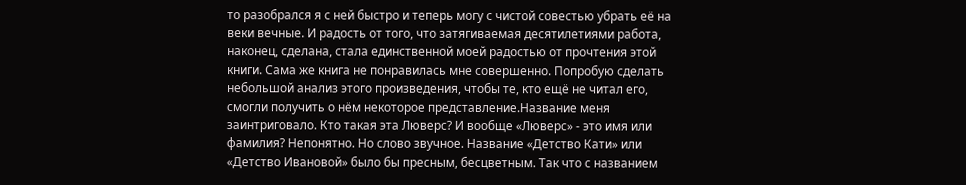то разобрался я с ней быстро и теперь могу с чистой совестью убрать её на веки вечные. И радость от того, что затягиваемая десятилетиями работа, наконец, сделана, стала единственной моей радостью от прочтения этой книги. Сама же книга не понравилась мне совершенно. Попробую сделать небольшой анализ этого произведения, чтобы те, кто ещё не читал его, смогли получить о нём некоторое представление.Название меня заинтриговало. Кто такая эта Люверс? И вообще «Люверс» - это имя или фамилия? Непонятно. Но слово звучное. Название «Детство Кати» или «Детство Ивановой» было бы пресным, бесцветным. Так что с названием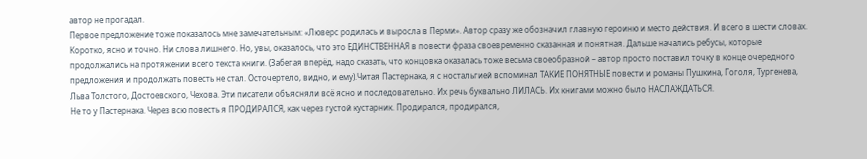автор не прогадал.
Первое предложение тоже показалось мне замечательным: «Люверс родилась и выросла в Перми». Автор сразу же обозначил главную героиню и место действия. И всего в шести словах. Коротко, ясно и точно. Ни слова лишнего. Но, увы, оказалось, что это ЕДИНСТВЕННАЯ в повести фраза своевременно сказанная и понятная. Дальше начались ребусы, которые продолжались на протяжении всего текста книги. (Забегая вперёд, надо сказать, что концовка оказалась тоже весьма своеобразной – автор просто поставил точку в конце очередного предложения и продолжать повесть не стал. Осточертело, видно, и ему).Читая Пастернака, я с ностальгией вспоминал ТАКИЕ ПОНЯТНЫЕ повести и романы Пушкина, Гоголя, Тургенева, Льва Толстого, Достоевского, Чехова. Эти писатели объясняли всё ясно и последовательно. Их речь буквально ЛИЛАСЬ. Их книгами можно было НАСЛАЖДАТЬСЯ.
Не то у Пастернака. Через всю повесть я ПРОДИРАЛСЯ, как через густой кустарник. Продирался, продирался,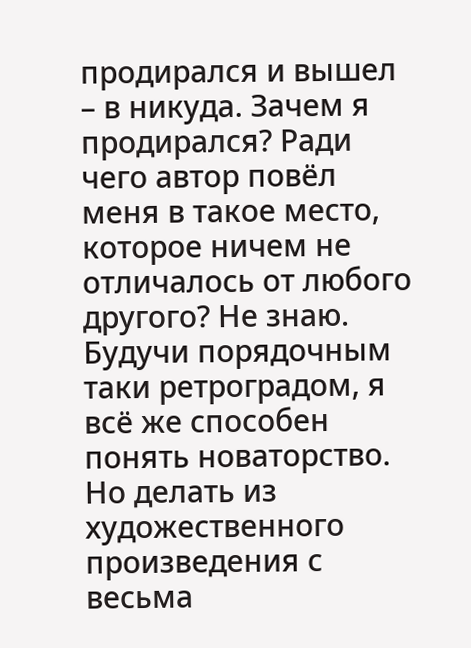продирался и вышел – в никуда. Зачем я продирался? Ради чего автор повёл меня в такое место, которое ничем не отличалось от любого другого? Не знаю.
Будучи порядочным таки ретроградом, я всё же способен понять новаторство. Но делать из художественного произведения с весьма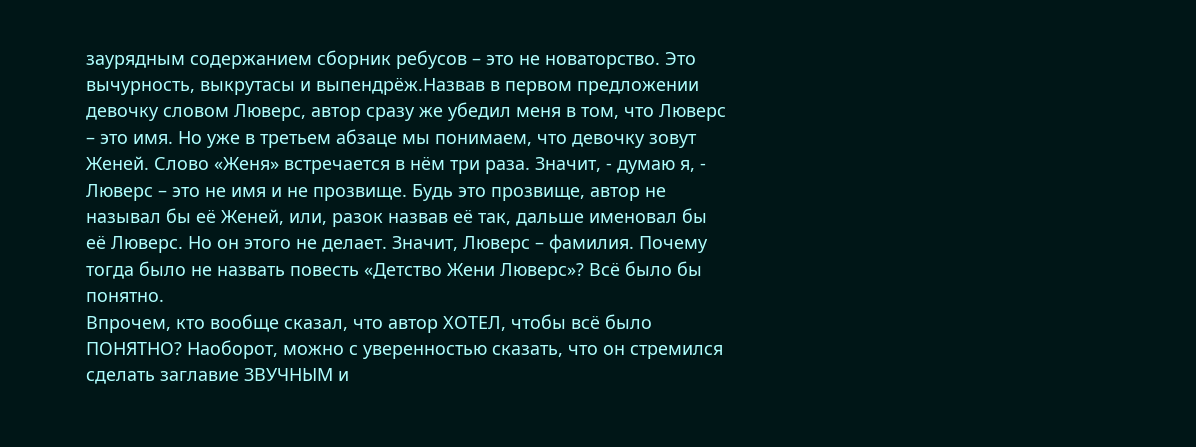заурядным содержанием сборник ребусов – это не новаторство. Это вычурность, выкрутасы и выпендрёж.Назвав в первом предложении девочку словом Люверс, автор сразу же убедил меня в том, что Люверс – это имя. Но уже в третьем абзаце мы понимаем, что девочку зовут Женей. Слово «Женя» встречается в нём три раза. Значит, - думаю я, - Люверс – это не имя и не прозвище. Будь это прозвище, автор не называл бы её Женей, или, разок назвав её так, дальше именовал бы её Люверс. Но он этого не делает. Значит, Люверс – фамилия. Почему тогда было не назвать повесть «Детство Жени Люверс»? Всё было бы понятно.
Впрочем, кто вообще сказал, что автор ХОТЕЛ, чтобы всё было ПОНЯТНО? Наоборот, можно с уверенностью сказать, что он стремился сделать заглавие ЗВУЧНЫМ и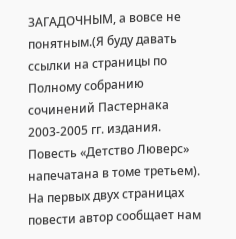ЗАГАДОЧНЫМ, а вовсе не понятным.(Я буду давать ссылки на страницы по Полному собранию сочинений Пастернака 2003-2005 гг. издания. Повесть «Детство Люверс» напечатана в томе третьем).
На первых двух страницах повести автор сообщает нам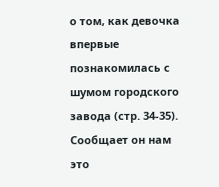о том, как девочка впервые познакомилась с шумом городского завода (стр. 34-35). Сообщает он нам это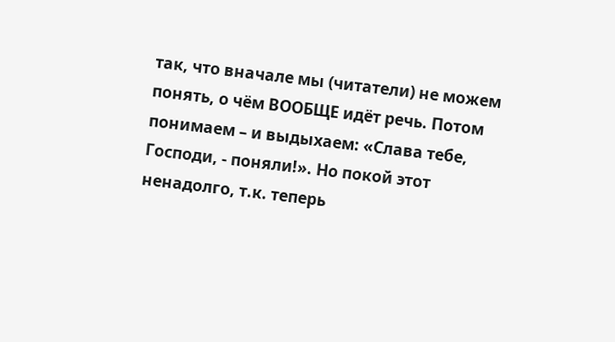так, что вначале мы (читатели) не можем понять, о чём ВООБЩЕ идёт речь. Потом понимаем – и выдыхаем: «Слава тебе, Господи, - поняли!». Но покой этот ненадолго, т.к. теперь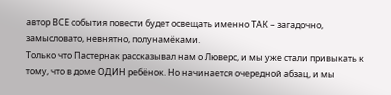автор ВСЕ события повести будет освещать именно ТАК – загадочно, замысловато, невнятно, полунамёками.
Только что Пастернак рассказывал нам о Люверс, и мы уже стали привыкать к тому, что в доме ОДИН ребёнок. Но начинается очередной абзац, и мы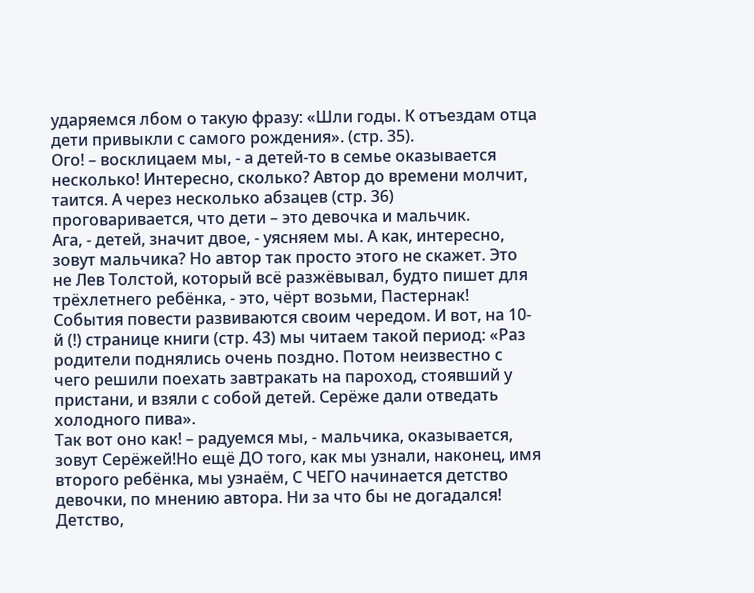ударяемся лбом о такую фразу: «Шли годы. К отъездам отца дети привыкли с самого рождения». (стр. 35).
Ого! – восклицаем мы, - а детей-то в семье оказывается несколько! Интересно, сколько? Автор до времени молчит, таится. А через несколько абзацев (стр. 36) проговаривается, что дети – это девочка и мальчик.
Ага, - детей, значит двое, - уясняем мы. А как, интересно, зовут мальчика? Но автор так просто этого не скажет. Это не Лев Толстой, который всё разжёвывал, будто пишет для трёхлетнего ребёнка, - это, чёрт возьми, Пастернак!
События повести развиваются своим чередом. И вот, на 10-й (!) странице книги (стр. 43) мы читаем такой период: «Раз родители поднялись очень поздно. Потом неизвестно с чего решили поехать завтракать на пароход, стоявший у пристани, и взяли с собой детей. Серёже дали отведать холодного пива».
Так вот оно как! – радуемся мы, - мальчика, оказывается, зовут Серёжей!Но ещё ДО того, как мы узнали, наконец, имя второго ребёнка, мы узнаём, С ЧЕГО начинается детство девочки, по мнению автора. Ни за что бы не догадался! Детство,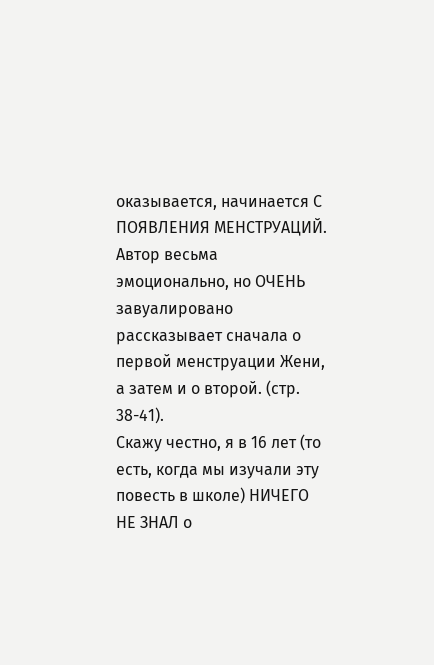оказывается, начинается С ПОЯВЛЕНИЯ МЕНСТРУАЦИЙ.
Автор весьма эмоционально, но ОЧЕНЬ завуалировано рассказывает сначала о первой менструации Жени, а затем и о второй. (стр. 38-41).
Скажу честно, я в 16 лет (то есть, когда мы изучали эту повесть в школе) НИЧЕГО НЕ ЗНАЛ о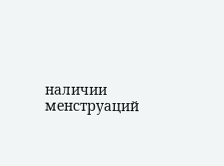наличии менструаций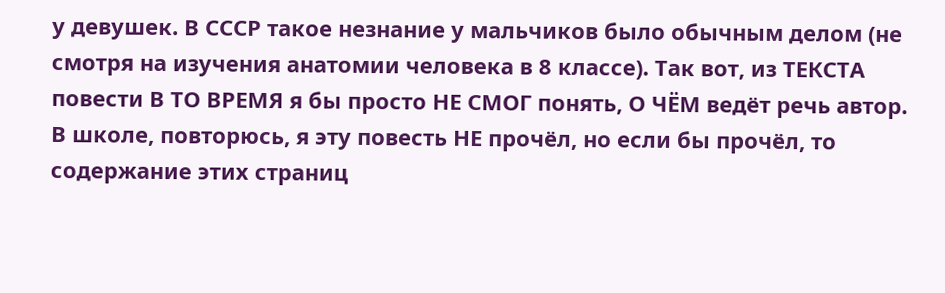у девушек. В СССР такое незнание у мальчиков было обычным делом (не смотря на изучения анатомии человека в 8 классе). Так вот, из ТЕКСТА повести В ТО ВРЕМЯ я бы просто НЕ СМОГ понять, О ЧЁМ ведёт речь автор. В школе, повторюсь, я эту повесть НЕ прочёл, но если бы прочёл, то содержание этих страниц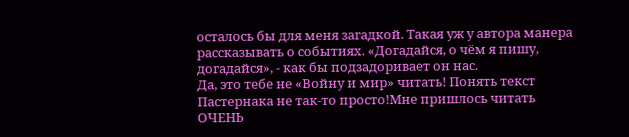осталось бы для меня загадкой. Такая уж у автора манера рассказывать о событиях. «Догадайся, о чём я пишу, догадайся», - как бы подзадоривает он нас.
Да, это тебе не «Войну и мир» читать! Понять текст Пастернака не так-то просто!Мне пришлось читать ОЧЕНЬ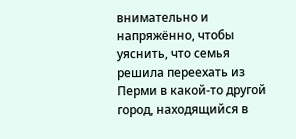внимательно и напряжённо, чтобы уяснить, что семья решила переехать из Перми в какой-то другой город, находящийся в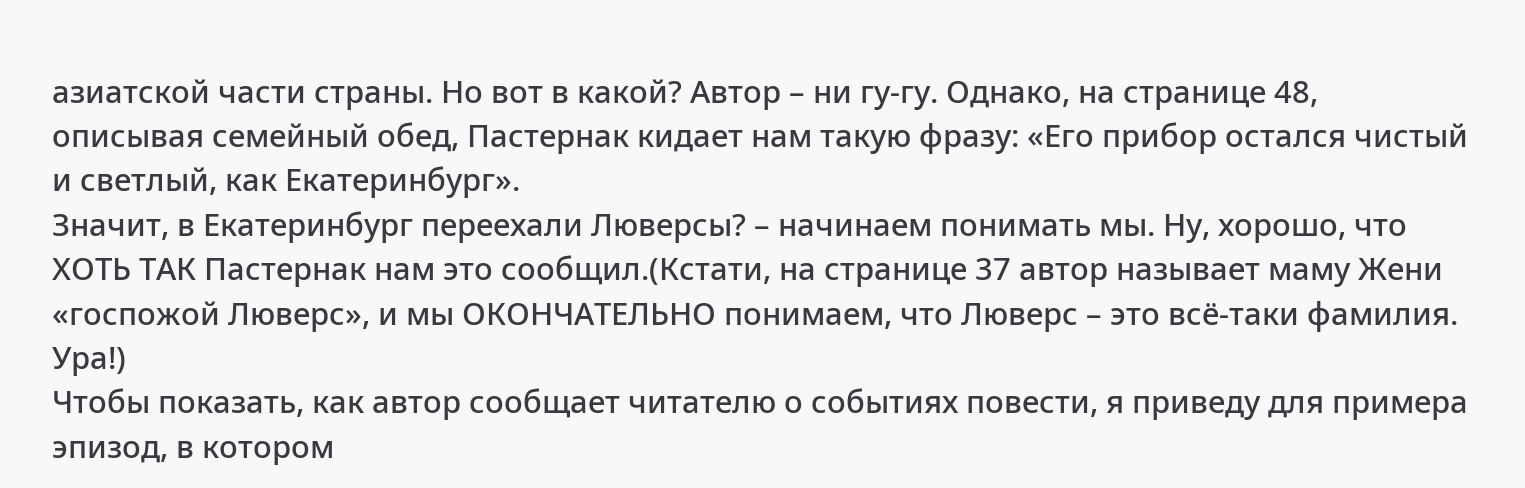азиатской части страны. Но вот в какой? Автор – ни гу-гу. Однако, на странице 48, описывая семейный обед, Пастернак кидает нам такую фразу: «Его прибор остался чистый и светлый, как Екатеринбург».
Значит, в Екатеринбург переехали Люверсы? – начинаем понимать мы. Ну, хорошо, что ХОТЬ ТАК Пастернак нам это сообщил.(Кстати, на странице 37 автор называет маму Жени «госпожой Люверс», и мы ОКОНЧАТЕЛЬНО понимаем, что Люверс – это всё-таки фамилия. Ура!)
Чтобы показать, как автор сообщает читателю о событиях повести, я приведу для примера эпизод, в котором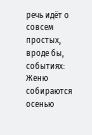речь идёт о совсем простых, вроде бы, событиях: Женю собираются осенью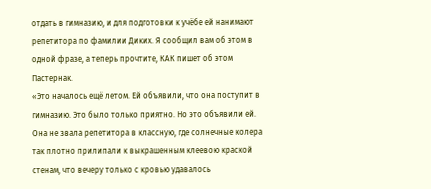отдать в гимназию, и для подготовки к учёбе ей нанимают репетитора по фамилии Диких. Я сообщил вам об этом в одной фразе, а теперь прочтите, КАК пишет об этом Пастернак.
«Это началось ещё летом. Ей объявили, что она поступит в гимназию. Это было только приятно. Но это объявили ей. Она не звала репетитора в классную, где солнечные колера так плотно прилипали к выкрашенным клеевою краской стенам, что вечеру только с кровью удавалось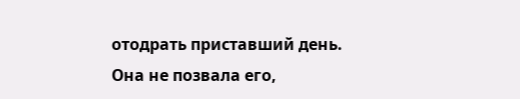отодрать приставший день. Она не позвала его,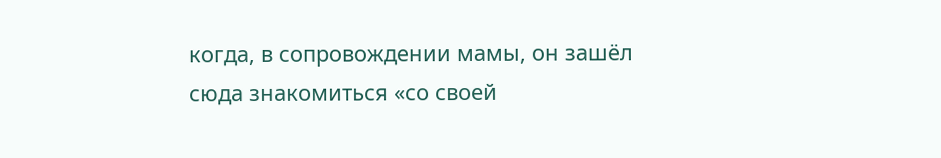когда, в сопровождении мамы, он зашёл сюда знакомиться «со своей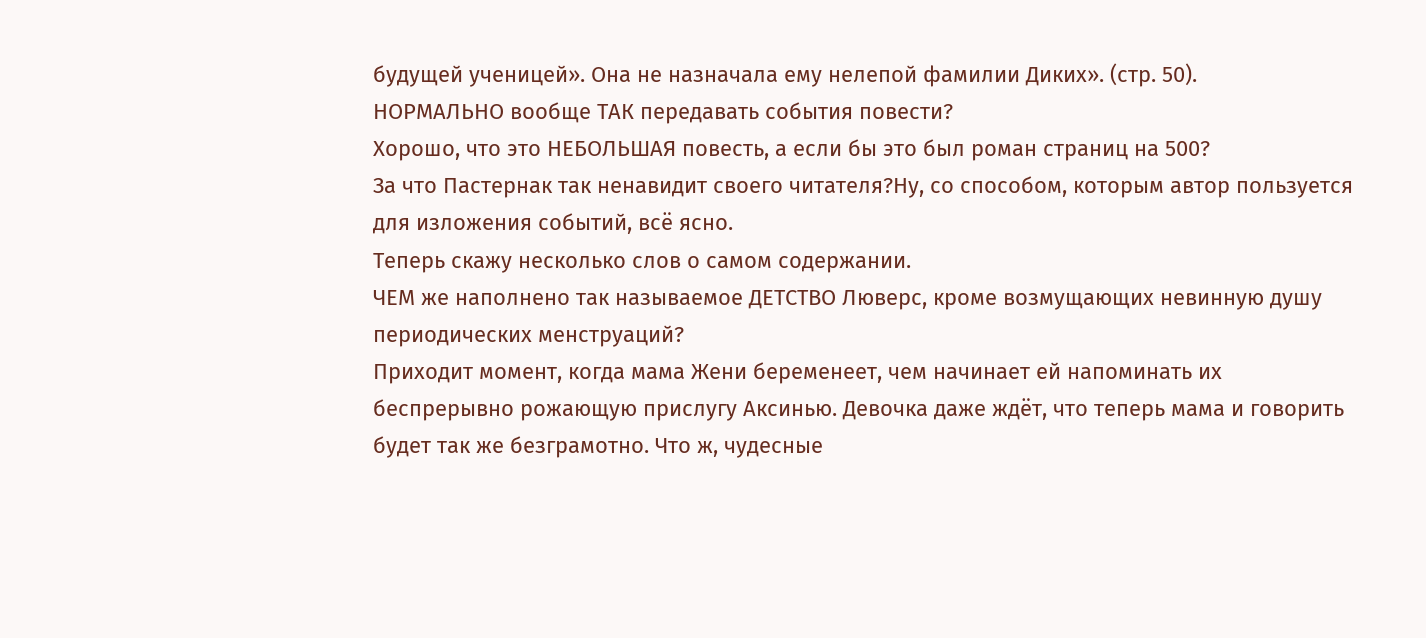будущей ученицей». Она не назначала ему нелепой фамилии Диких». (стр. 50).
НОРМАЛЬНО вообще ТАК передавать события повести?
Хорошо, что это НЕБОЛЬШАЯ повесть, а если бы это был роман страниц на 500?
За что Пастернак так ненавидит своего читателя?Ну, со способом, которым автор пользуется для изложения событий, всё ясно.
Теперь скажу несколько слов о самом содержании.
ЧЕМ же наполнено так называемое ДЕТСТВО Люверс, кроме возмущающих невинную душу периодических менструаций?
Приходит момент, когда мама Жени беременеет, чем начинает ей напоминать их беспрерывно рожающую прислугу Аксинью. Девочка даже ждёт, что теперь мама и говорить будет так же безграмотно. Что ж, чудесные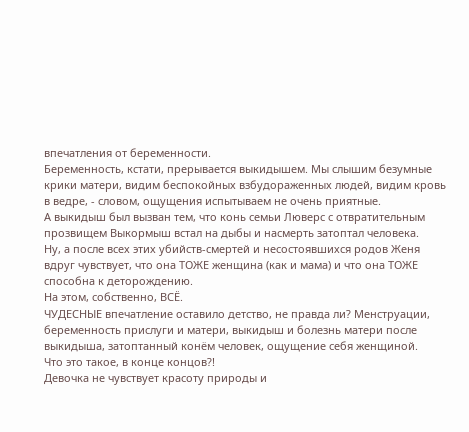впечатления от беременности.
Беременность, кстати, прерывается выкидышем. Мы слышим безумные крики матери, видим беспокойных взбудораженных людей, видим кровь в ведре, - словом, ощущения испытываем не очень приятные.
А выкидыш был вызван тем, что конь семьи Люверс с отвратительным прозвищем Выкормыш встал на дыбы и насмерть затоптал человека.
Ну, а после всех этих убийств-смертей и несостоявшихся родов Женя вдруг чувствует, что она ТОЖЕ женщина (как и мама) и что она ТОЖЕ способна к деторождению.
На этом, собственно, ВСЁ.
ЧУДЕСНЫЕ впечатление оставило детство, не правда ли? Менструации, беременность прислуги и матери, выкидыш и болезнь матери после выкидыша, затоптанный конём человек, ощущение себя женщиной.
Что это такое, в конце концов?!
Девочка не чувствует красоту природы и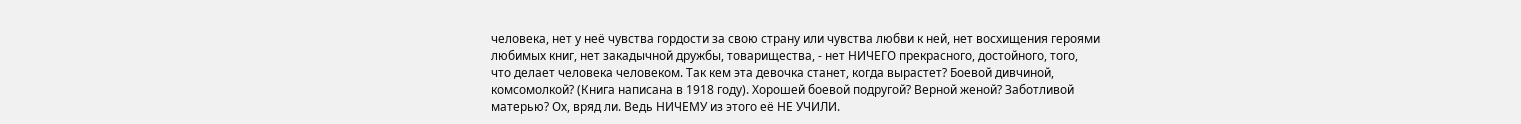человека, нет у неё чувства гордости за свою страну или чувства любви к ней, нет восхищения героями любимых книг, нет закадычной дружбы, товарищества, - нет НИЧЕГО прекрасного, достойного, того, что делает человека человеком. Так кем эта девочка станет, когда вырастет? Боевой дивчиной, комсомолкой? (Книга написана в 1918 году). Хорошей боевой подругой? Верной женой? Заботливой матерью? Ох, вряд ли. Ведь НИЧЕМУ из этого её НЕ УЧИЛИ.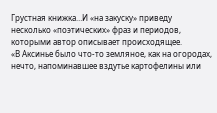Грустная книжка…И «на закуску» приведу несколько «поэтических» фраз и периодов, которыми автор описывает происходящее.
«В Аксинье было что-то земляное, как на огородах, нечто, напоминавшее вздутье картофелины или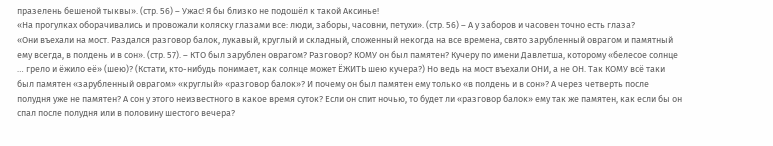празелень бешеной тыквы». (стр. 56) – Ужас! Я бы близко не подошёл к такой Аксинье!
«На прогулках оборачивались и провожали коляску глазами все: люди, заборы, часовни, петухи». (стр. 56) – А у заборов и часовен точно есть глаза?
«Они въехали на мост. Раздался разговор балок, лукавый, круглый и складный, сложенный некогда на все времена, свято зарубленный оврагом и памятный ему всегда, в полдень и в сон». (стр. 57). – КТО был зарублен оврагом? Разговор? КОМУ он был памятен? Кучеру по имени Давлетша, которому «белесое солнце … грело и ёжило её» (шею)? (Кстати, кто-нибудь понимает, как солнце может ЁЖИТЬ шею кучера?) Но ведь на мост въехали ОНИ, а не ОН. Так КОМУ всё таки был памятен «зарубленный оврагом» «круглый» «разговор балок»? И почему он был памятен ему только «в полдень и в сон»? А через четверть после полудня уже не памятен? А сон у этого неизвестного в какое время суток? Если он спит ночью, то будет ли «разговор балок» ему так же памятен, как если бы он спал после полудня или в половину шестого вечера?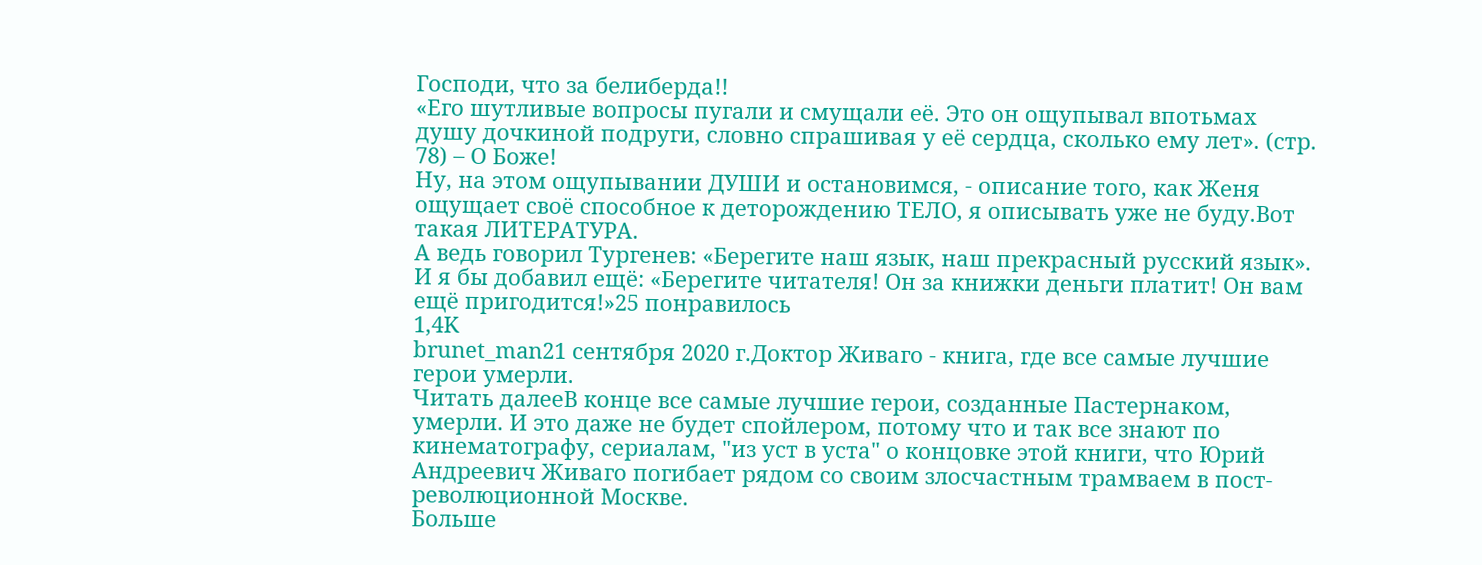Господи, что за белиберда!!
«Его шутливые вопросы пугали и смущали её. Это он ощупывал впотьмах душу дочкиной подруги, словно спрашивая у её сердца, сколько ему лет». (стр. 78) – О Боже!
Ну, на этом ощупывании ДУШИ и остановимся, - описание того, как Женя ощущает своё способное к деторождению ТЕЛО, я описывать уже не буду.Вот такая ЛИТЕРАТУРА.
А ведь говорил Тургенев: «Берегите наш язык, наш прекрасный русский язык».
И я бы добавил ещё: «Берегите читателя! Он за книжки деньги платит! Он вам ещё пригодится!»25 понравилось
1,4K
brunet_man21 сентября 2020 г.Доктор Живаго - книга, где все самые лучшие герои умерли.
Читать далееВ конце все самые лучшие герои, созданные Пастернаком, умерли. И это даже не будет спойлером, потому что и так все знают по кинематографу, сериалам, "из уст в уста" о концовке этой книги, что Юрий Андреевич Живаго погибает рядом со своим злосчастным трамваем в пост-революционной Москве.
Больше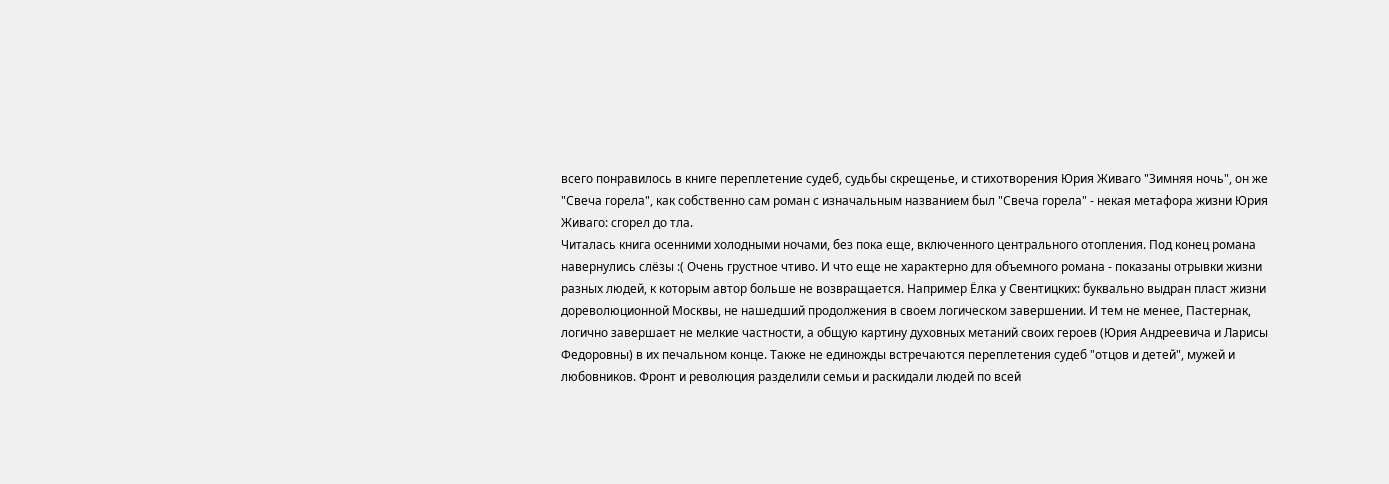всего понравилось в книге переплетение судеб, судьбы скрещенье, и стихотворения Юрия Живаго "Зимняя ночь", он же "Свеча горела", как собственно сам роман с изначальным названием был "Свеча горела" - некая метафора жизни Юрия Живаго: сгорел до тла.
Читалась книга осенними холодными ночами, без пока еще, включенного центрального отопления. Под конец романа навернулись слёзы :( Очень грустное чтиво. И что еще не характерно для объемного романа - показаны отрывки жизни разных людей, к которым автор больше не возвращается. Например Ёлка у Свентицких: буквально выдран пласт жизни дореволюционной Москвы, не нашедший продолжения в своем логическом завершении. И тем не менее, Пастернак, логично завершает не мелкие частности, а общую картину духовных метаний своих героев (Юрия Андреевича и Ларисы Федоровны) в их печальном конце. Также не единожды встречаются переплетения судеб "отцов и детей", мужей и любовников. Фронт и революция разделили семьи и раскидали людей по всей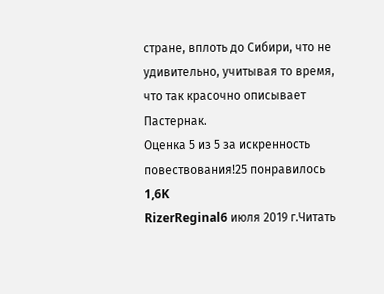стране, вплоть до Сибири, что не удивительно, учитывая то время, что так красочно описывает Пастернак.
Оценка 5 из 5 за искренность повествования!25 понравилось
1,6K
RizerReginal6 июля 2019 г.Читать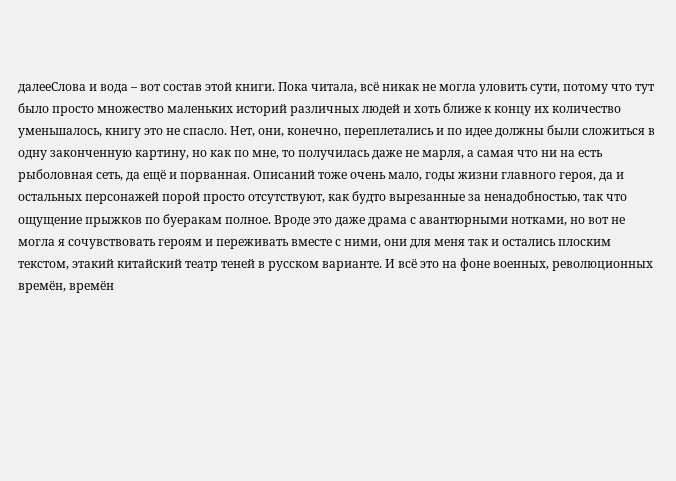далееСлова и вода – вот состав этой книги. Пока читала, всё никак не могла уловить сути, потому что тут было просто множество маленьких историй различных людей и хоть ближе к концу их количество уменьшалось, книгу это не спасло. Нет, они, конечно, переплетались и по идее должны были сложиться в одну законченную картину, но как по мне, то получилась даже не марля, а самая что ни на есть рыболовная сеть, да ещё и порванная. Описаний тоже очень мало, годы жизни главного героя, да и остальных персонажей порой просто отсутствуют, как будто вырезанные за ненадобностью, так что ощущение прыжков по буеракам полное. Вроде это даже драма с авантюрными нотками, но вот не могла я сочувствовать героям и переживать вместе с ними, они для меня так и остались плоским текстом, этакий китайский театр теней в русском варианте. И всё это на фоне военных, революционных времён, времён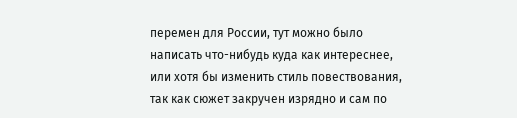перемен для России, тут можно было написать что-нибудь куда как интереснее, или хотя бы изменить стиль повествования, так как сюжет закручен изрядно и сам по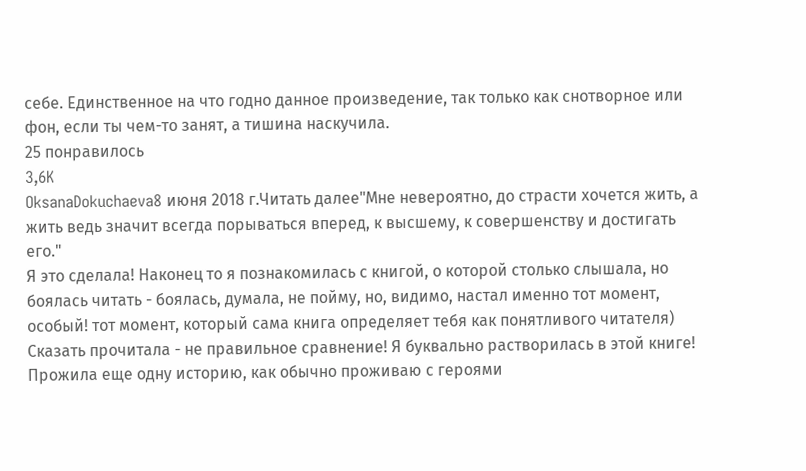себе. Единственное на что годно данное произведение, так только как снотворное или фон, если ты чем-то занят, а тишина наскучила.
25 понравилось
3,6K
OksanaDokuchaeva8 июня 2018 г.Читать далее"Мне невероятно, до страсти хочется жить, а жить ведь значит всегда порываться вперед, к высшему, к совершенству и достигать его."
Я это сделала! Наконец то я познакомилась с книгой, о которой столько слышала, но боялась читать - боялась, думала, не пойму, но, видимо, настал именно тот момент, особый! тот момент, который сама книга определяет тебя как понятливого читателя)
Сказать прочитала - не правильное сравнение! Я буквально растворилась в этой книге! Прожила еще одну историю, как обычно проживаю с героями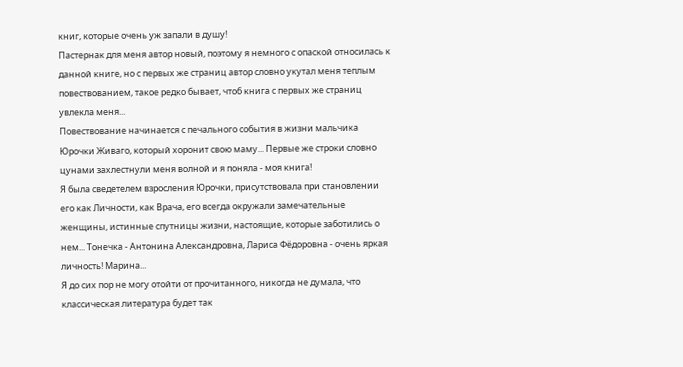книг, которые очень уж запали в душу!
Пастернак для меня автор новый, поэтому я немного с опаской относилась к данной книге, но с первых же страниц автор словно укутал меня теплым повествованием, такое редко бывает, чтоб книга с первых же страниц увлекла меня...
Повествование начинается с печального события в жизни мальчика Юрочки Живаго, который хоронит свою маму... Первые же строки словно цунами захлестнули меня волной и я поняла - моя книга!
Я была сведетелем взросления Юрочки, присутствовала при становлении его как Личности, как Врача, его всегда окружали замечательные женщины, истинные спутницы жизни, настоящие, которые заботились о нем... Тонечка - Антонина Александровна, Лариса Фёдоровна - очень яркая личность! Марина...
Я до сих пор не могу отойти от прочитанного, никогда не думала, что классическая литература будет так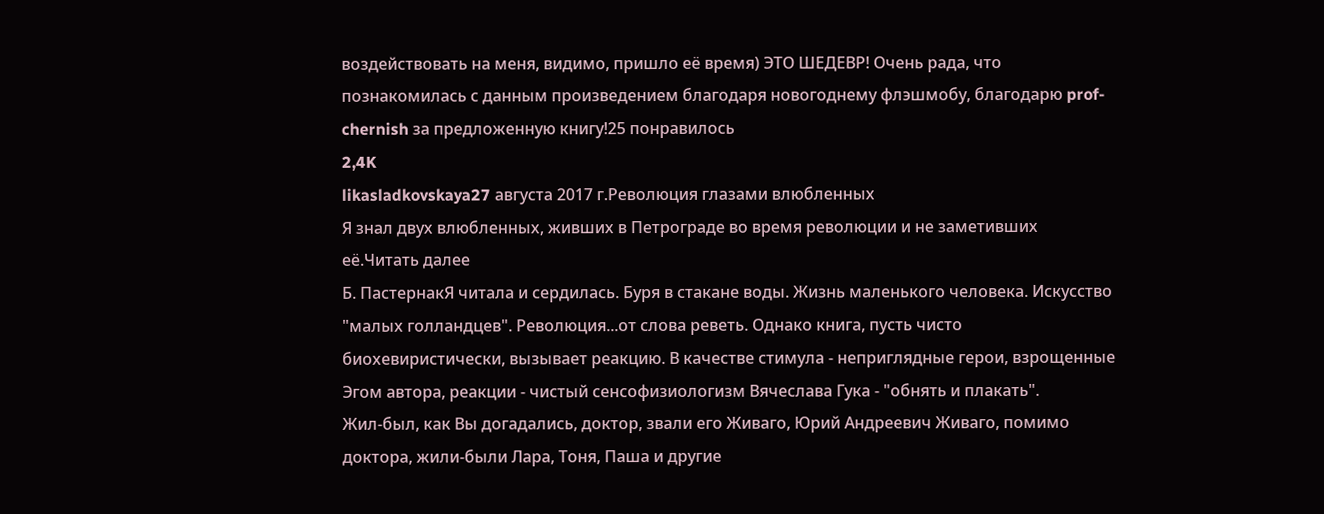воздействовать на меня, видимо, пришло её время) ЭТО ШЕДЕВР! Очень рада, что познакомилась с данным произведением благодаря новогоднему флэшмобу, благодарю prof-chernish за предложенную книгу!25 понравилось
2,4K
likasladkovskaya27 августа 2017 г.Революция глазами влюбленных
Я знал двух влюбленных, живших в Петрограде во время революции и не заметивших её.Читать далее
Б. ПастернакЯ читала и сердилась. Буря в стакане воды. Жизнь маленького человека. Искусство "малых голландцев". Революция...от слова реветь. Однако книга, пусть чисто биохевиристически, вызывает реакцию. В качестве стимула - неприглядные герои, взрощенные Эгом автора, реакции - чистый сенсофизиологизм Вячеслава Гука - "обнять и плакать".
Жил-был, как Вы догадались, доктор, звали его Живаго, Юрий Андреевич Живаго, помимо доктора, жили-были Лара, Тоня, Паша и другие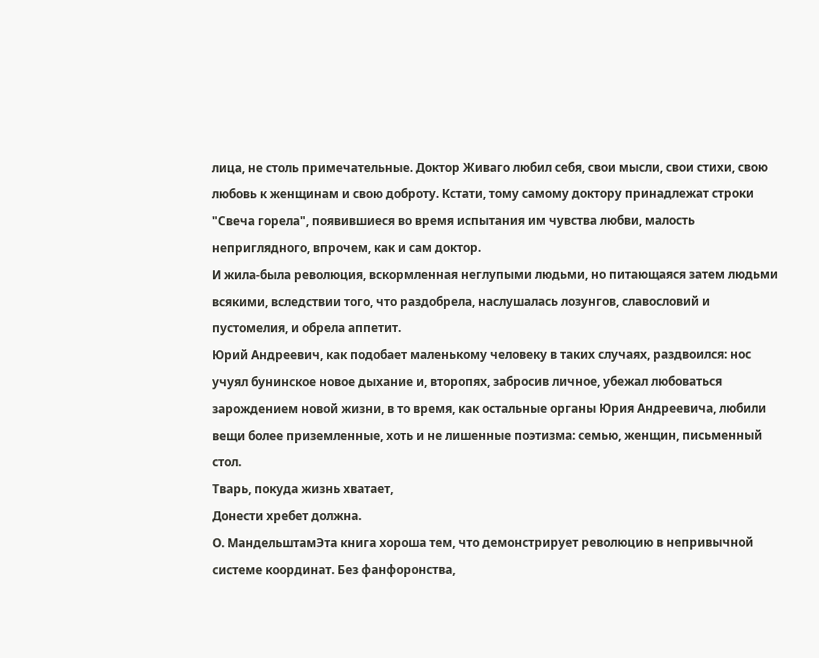лица, не столь примечательные. Доктор Живаго любил себя, свои мысли, свои стихи, свою любовь к женщинам и свою доброту. Кстати, тому самому доктору принадлежат строки "Свеча горела", появившиеся во время испытания им чувства любви, малость неприглядного, впрочем, как и сам доктор.
И жила-была революция, вскормленная неглупыми людьми, но питающаяся затем людьми всякими, вследствии того, что раздобрела, наслушалась лозунгов, славословий и пустомелия, и обрела аппетит.
Юрий Андреевич, как подобает маленькому человеку в таких случаях, раздвоился: нос учуял бунинское новое дыхание и, второпях, забросив личное, убежал любоваться зарождением новой жизни, в то время, как остальные органы Юрия Андреевича, любили вещи более приземленные, хоть и не лишенные поэтизма: семью, женщин, письменный стол.
Тварь, покуда жизнь хватает,
Донести хребет должна.
О. МандельштамЭта книга хороша тем, что демонстрирует революцию в непривычной системе координат. Без фанфоронства,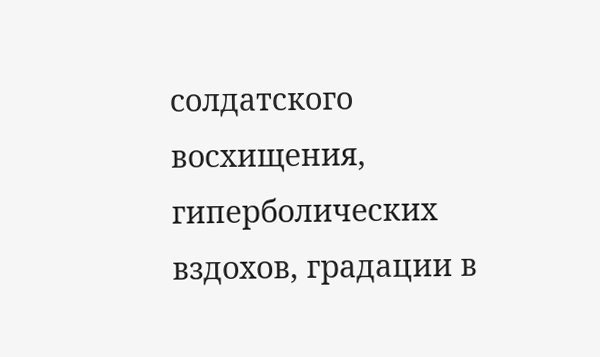солдатского восхищения, гиперболических вздохов, градации в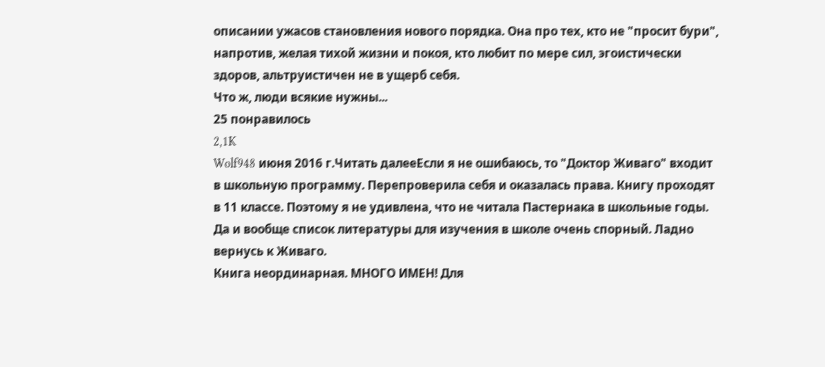описании ужасов становления нового порядка. Она про тех, кто не "просит бури", напротив, желая тихой жизни и покоя, кто любит по мере сил, эгоистически здоров, альтруистичен не в ущерб себя.
Что ж, люди всякие нужны...
25 понравилось
2,1K
Wolf948 июня 2016 г.Читать далееЕсли я не ошибаюсь, то "Доктор Живаго" входит в школьную программу. Перепроверила себя и оказалась права. Книгу проходят в 11 классе. Поэтому я не удивлена, что не читала Пастернака в школьные годы. Да и вообще список литературы для изучения в школе очень спорный. Ладно вернусь к Живаго.
Книга неординарная. МНОГО ИМЕН! Для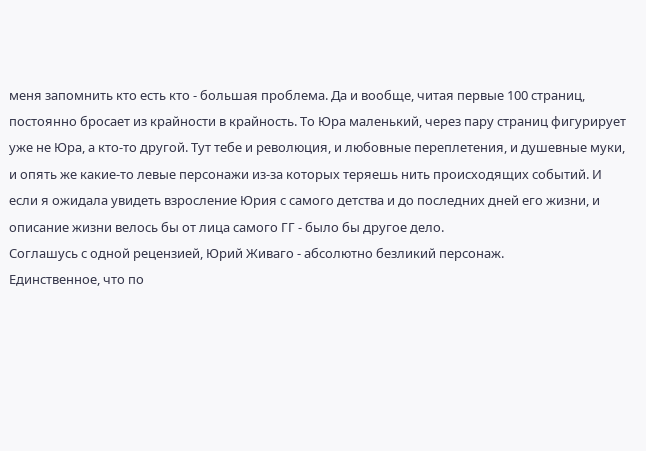меня запомнить кто есть кто - большая проблема. Да и вообще, читая первые 100 страниц, постоянно бросает из крайности в крайность. То Юра маленький, через пару страниц фигурирует уже не Юра, а кто-то другой. Тут тебе и революция, и любовные переплетения, и душевные муки, и опять же какие-то левые персонажи из-за которых теряешь нить происходящих событий. И если я ожидала увидеть взросление Юрия с самого детства и до последних дней его жизни, и описание жизни велось бы от лица самого ГГ - было бы другое дело.
Соглашусь с одной рецензией, Юрий Живаго - абсолютно безликий персонаж.
Единственное, что по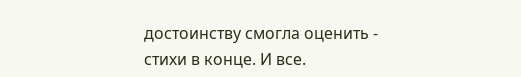достоинству смогла оценить - стихи в конце. И все.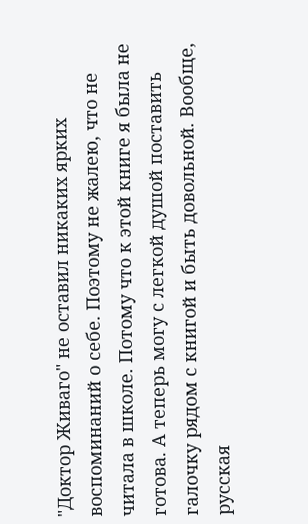"Доктор Живаго" не оставил никаких ярких воспоминаний о себе. Поэтому не жалею, что не читала в школе. Потому что к этой книге я была не готова. А теперь могу с легкой душой поставить галочку рядом с книгой и быть довольной. Вообще, русская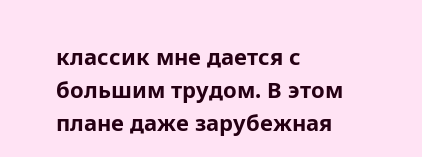классик мне дается с большим трудом. В этом плане даже зарубежная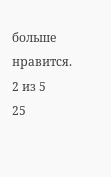больше нравится.
2 из 5
25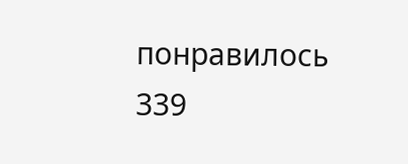понравилось
339